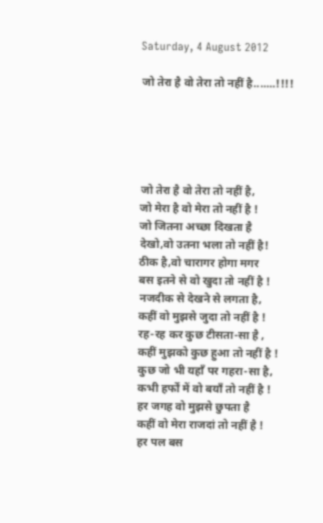Saturday, 4 August 2012

जो तेरा है वो तेरा तो नहीं है.......!!!!





जो तेरा है वो तेरा तो नहीं है,
जो मेरा है वो मेरा तो नहीं है !
जो जितना अच्छा दिखता है
देखो,वो उतना भला तो नहीं है!
ठीक है,वो चारागर होगा मगर
बस इतने से वो खुदा तो नहीं है !
नजदीक से देखने से लगता है,
कहीं वो मुझसे जुदा तो नहीं है !
रह-रह कर कुछ टीसता-सा है ,
कहीं मुझको कुछ हुआ तो नहीं है !
कुछ जो भी यहाँ पर गहरा-सा है,
कभी हर्फों में वो बयाँ तो नहीं है !
हर जगह वो मुझसे छुपता है
कहीं वो मेरा राजदां तो नहीं है !
हर पल बस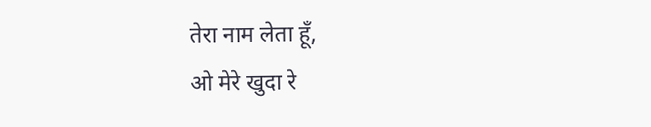तेरा नाम लेता हूँ,
ओ मेरे खुदा रे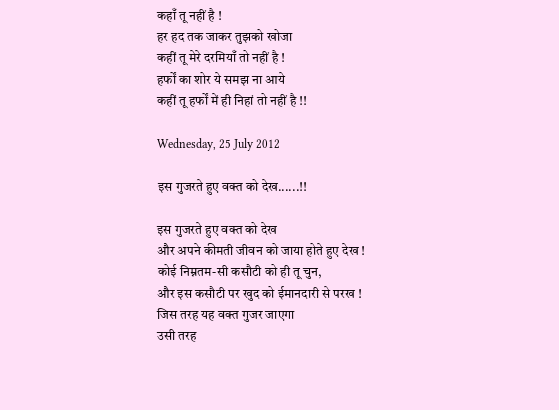कहाँ तू नहीं है !
हर हद तक जाकर तुझको खोजा
कहीं तू मेरे दरमियाँ तो नहीं है !
हर्फों का शोर ये समझ ना आये
कहीं तू हर्फों में ही निहां तो नहीं है !!

Wednesday, 25 July 2012

इस गुजरते हुए वक्त को देख......!!

इस गुजरते हुए वक्त को देख
और अपने कीमती जीवन को जाया होते हुए देख !
कोई निम्नतम-सी कसौटी को ही तू चुन,
और इस कसौटी पर खुद को ईमानदारी से परख !
जिस तरह यह वक्त गुजर जाएगा
उसी तरह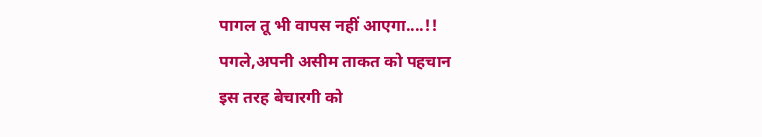पागल तू भी वापस नहीं आएगा....!!
पगले,अपनी असीम ताकत को पहचान
इस तरह बेचारगी को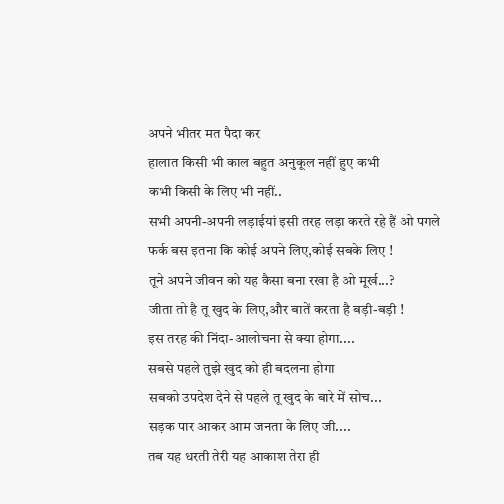अपने भीतर मत पैदा कर
हालात किसी भी काल बहुत अनुकूल नहीं हुए कभी
कभी किसी के लिए भी नहीं..
सभी अपनी-अपनी लड़ाईयां इसी तरह लड़ा करते रहे हैं ओ पगले
फर्क बस इतना कि कोई अपने लिए,कोई सबके लिए !
तूने अपने जीवन को यह कैसा बना रखा है ओ मूर्ख...?
जीता तो है तू खुद के लिए,और बातें करता है बड़ी-बड़ी !
इस तरह की निंदा-आलोचना से क्या होगा....
सबसे पहले तुझे खुद को ही बदलना होगा
सबको उपदेश देने से पहले तू खुद के बारे में सोच...
सड़क पार आकर आम जनता के लिए जी....
तब यह धरती तेरी यह आकाश तेरा ही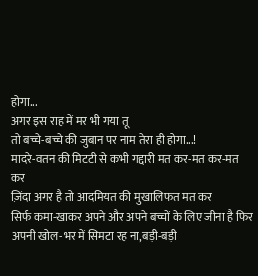होगा...
अगर इस राह में मर भी गया तू
तो बच्चे-बच्चे की जुबान पर नाम तेरा ही होगा...!
मादरे-वतन की मिटटी से कभी गद्दारी मत कर-मत कर-मत कर
ज़िंदा अगर है तो आदमियत की मुखालिफत मत कर
सिर्फ कमा-खाकर अपने और अपने बच्चों के लिए जीना है फिर
अपनी खोल-भर में सिमटा रह ना,बड़ी-बड़ी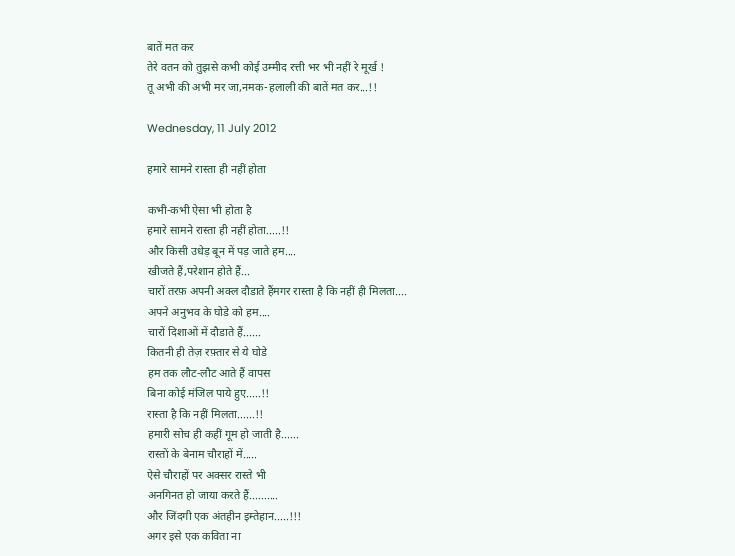बातें मत कर
तेरे वतन को तुझसे कभी कोई उम्मीद रत्ती भर भी नहीं रे मूर्ख !
तू अभी की अभी मर जा,नमक-हलाली की बातें मत कर...!!

Wednesday, 11 July 2012

हमारे सामने रास्ता ही नहीं होता

कभी-कभी ऐसा भी होता है
हमारे सामने रास्ता ही नहीं होता.....!!
और किसी उधेड़ बून में पड़ जाते हम....
खीजते हैं,परेशान होते हैं...
चारों तरफ़ अपनी अक्ल दौडाते हैंमगर रास्ता है कि नहीं ही मिलता....
अपने अनुभव के घोडे को हम....
चारों दिशाओं में दौडाते हैं......
कितनी ही तेज़ रफ़्तार से ये घोडे
हम तक लौट-लौट आते हैं वापस
बिना कोई मंजिल पाये हुए.....!!
रास्ता है कि नहीं मिलता......!!
हमारी सोच ही कहीं गूम हो जाती है......
रास्तों के बेनाम चौराहों में.....
ऐसे चौराहों पर अक्सर रास्ते भी
अनगिनत हो जाया करते हैं..........
और जिंदगी एक अंतहीन इम्तेहान.....!!!
अगर इसे एक कविता ना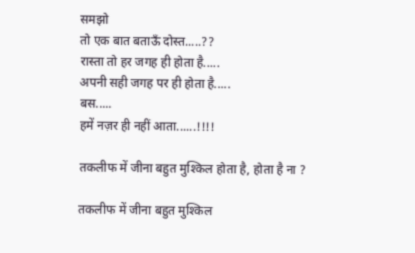समझो
तो एक बात बताऊँ दोस्त.....??
रास्ता तो हर जगह ही होता है.....
अपनी सही जगह पर ही होता है.....
बस.....
हमें नज़र ही नहीं आता......!!!!

तकलीफ में जीना बहुत मुश्किल होता है, होता है ना ?

तकलीफ में जीना बहुत मुश्किल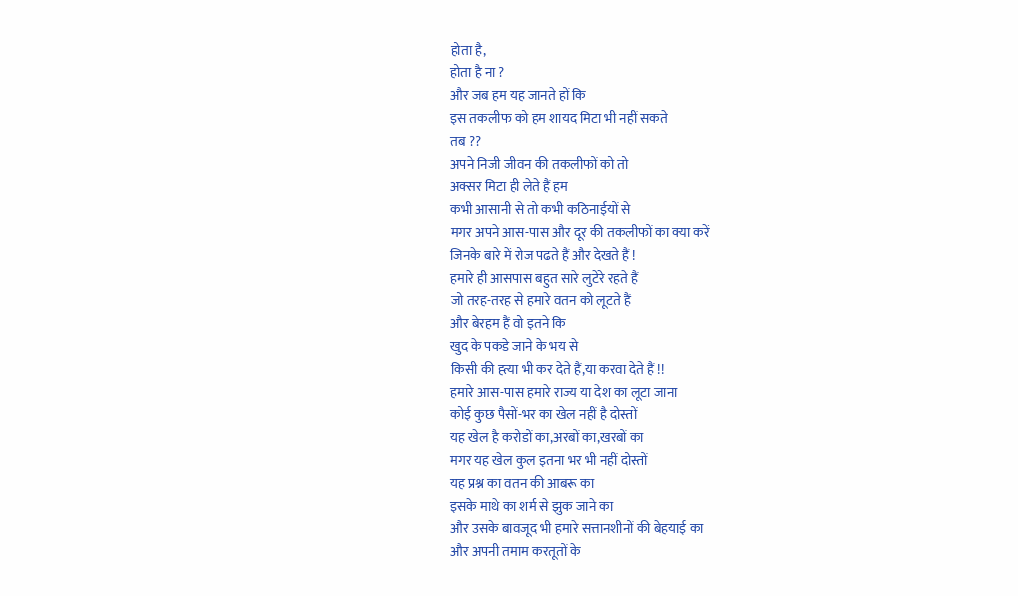होता है,
होता है ना ?
और जब हम यह जानते हों कि
इस तकलीफ को हम शायद मिटा भी नहीं सकते
तब ??
अपने निजी जीवन की तकलीफों को तो
अक्सर मिटा ही लेते हैं हम
कभी आसानी से तो कभी कठिनाईयों से
मगर अपने आस-पास और दूर की तकलीफों का क्या करें
जिनके बारे में रोज पढते हैं और देखते हैं !
हमारे ही आसपास बहुत सारे लुटेरे रहते हैं
जो तरह-तरह से हमारे वतन को लूटते हैं
और बेरहम हैं वो इतने कि
खुद के पकडे जाने के भय से
किसी की ह्त्या भी कर देते हैं,या करवा देते हैं !!
हमारे आस-पास हमारे राज्य या देश का लूटा जाना
कोई कुछ पैसों-भर का खेल नहीं है दोस्तों
यह खेल है करोडों का,अरबों का,खरबों का
मगर यह खेल कुल इतना भर भी नहीं दोस्तों
यह प्रश्न का वतन की आबरू का
इसके माथे का शर्म से झुक जाने का
और उसके बावजूद भी हमारे सत्तानशीनों की बेहयाई का
और अपनी तमाम करतूतों के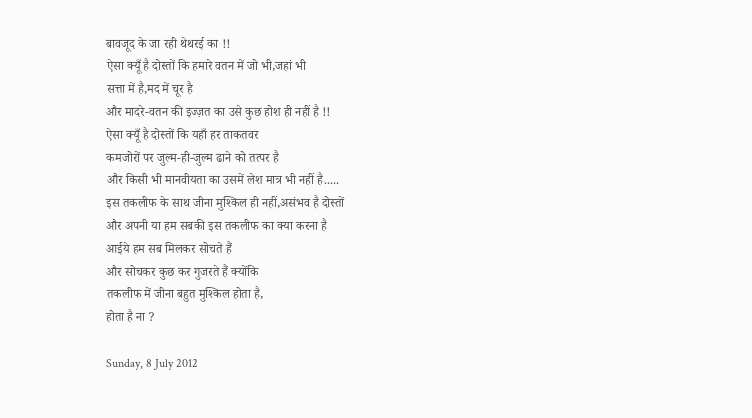बावजूद के जा रही थेथरई का !!
ऐसा क्यूँ है दोस्तों कि हमारे वतन में जो भी,जहां भी
सत्ता में है,मद में चूर है
और मादरे-वतन की इज्ज़त का उसे कुछ होश ही नहीं है !!
ऐसा क्यूँ है दोस्तों कि यहाँ हर ताकतवर
कमजोरों पर जुल्म-ही-जुल्म ढाने को तत्पर है
और किसी भी मानवीयता का उसमें लेश मात्र भी नहीं है.....
इस तकलीफ के साथ जीना मुश्किल ही नहीं,असंभव है दोस्तों
और अपनी या हम सबकी इस तकलीफ का क्या करना है
आईये हम सब मिलकर सोचते हैं
और सोचकर कुछ कर गुजरते हैं क्योंकि
तकलीफ में जीना बहुत मुश्किल होता है,
होता है ना ?

Sunday, 8 July 2012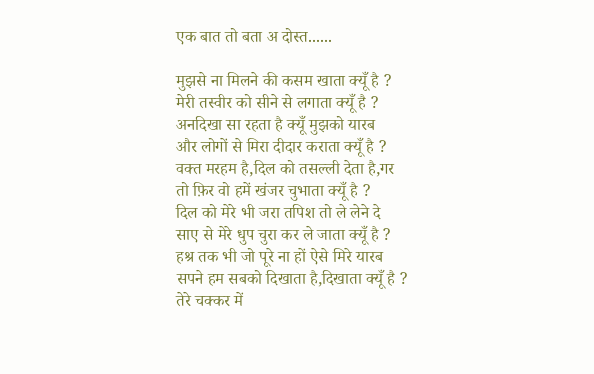एक बात तो बता अ दोस्त......

मुझसे ना मिलने की कसम खाता क्यूँ है ?
मेरी तस्वीर को सीने से लगाता क्यूँ है ?
अनदिखा सा रहता है क्यूँ मुझको यारब
और लोगों से मिरा दीदार कराता क्यूँ है ?
वक्त मरहम है,दिल को तसल्ली देता है,गर
तो फ़िर वो हमें खंजर चुभाता क्यूँ है ?
दिल को मेरे भी जरा तपिश तो ले लेने दे
साए से मेरे धुप चुरा कर ले जाता क्यूँ है ?
हश्र तक भी जो पूरे ना हों ऐसे मिरे यारब
सपने हम सबको दिखाता है,दिखाता क्यूँ है ?
तेरे चक्कर में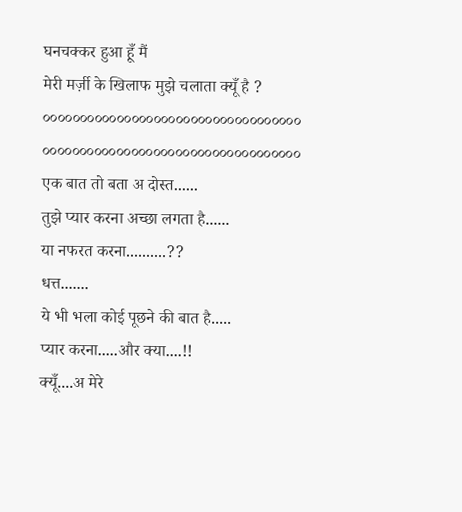घनचक्कर हुआ हूँ मैं
मेरी मर्ज़ी के खिलाफ मुझे चलाता क्यूँ है ?
०००००००००००००००००००००००००००००००००००
०००००००००००००००००००००००००००००००००००
एक बात तो बता अ दोस्त......
तुझे प्यार करना अच्छा लगता है......
या नफरत करना..........??
धत्त.......
ये भी भला कोई पूछने की बात है.....
प्यार करना.....और क्या....!!
क्यूँ....अ मेरे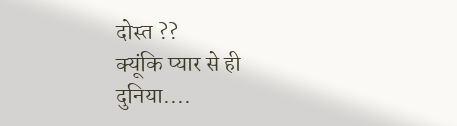दोस्त ??
क्यूंकि प्यार से ही दुनिया....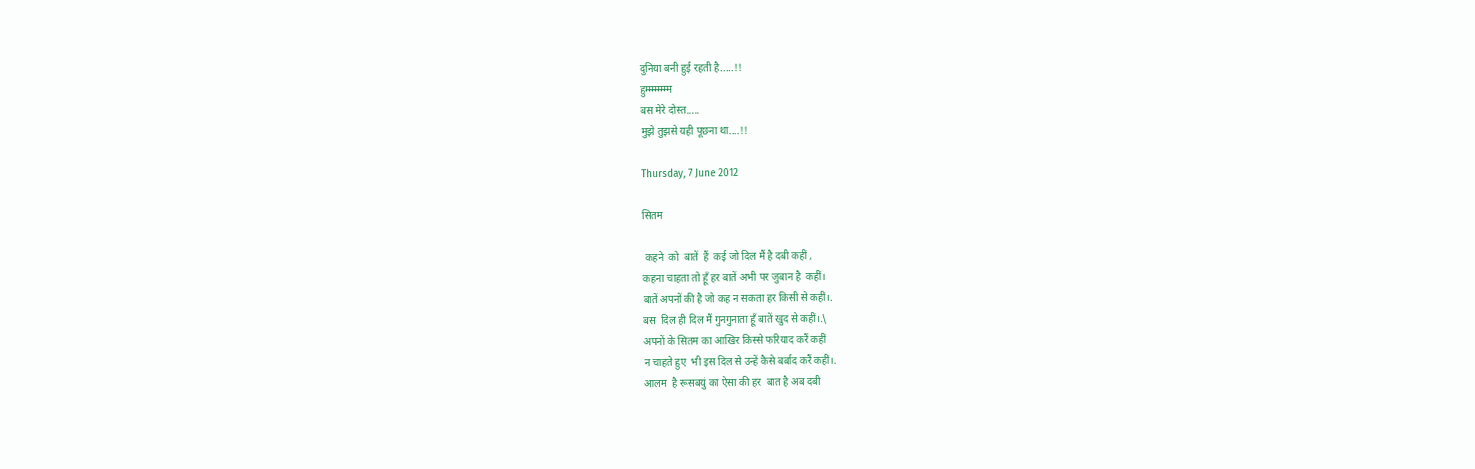दुनिया बनी हुई रहती है.....!!
हुम्म्म्म्म्म्म्म
बस मेरे दोस्त.....
मुझे तुझसे यही पूछना था....!!

Thursday, 7 June 2012

सितम

 कहने  को  बातें  हैं  कई जो दिल मैं है दबी कहीं ,
कहना चाहता तो हूँ हर बातें अभी पर जुबान है  कहीं।
बातें अपनों की है जो कह न सकता हर किसी से कहीं।.
बस  दिल ही दिल मैं गुनगुनाता हूँ बातें खुद से कहीं।.\
अपनों के सितम का आखिर किस्से फरियाद करैं कहीं
न चाहते हुए  भी इस दिल से उन्हें कैसे बर्बाद करैं कहीं।.
आलम  है रूसबयुं का ऐसा की हर  बात है अब दबी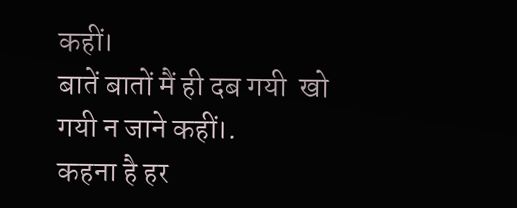कहीं।
बातें बातों मैं ही दब गयी  खो गयी न जाने कहीं।.
कहना है हर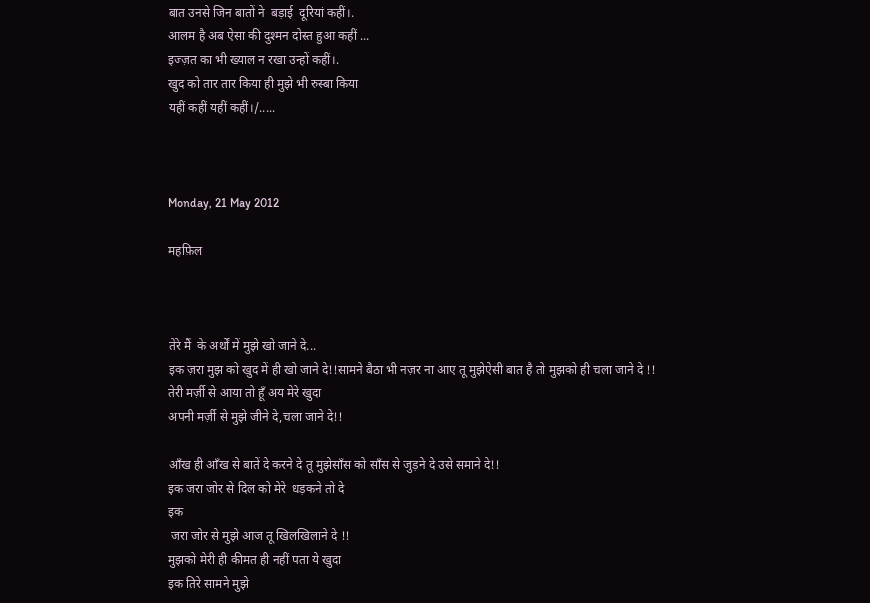बात उनसे जिन बातों ने  बड़ाई  दूरियां कहीं।.
आलम है अब ऐसा की दुश्मन दोस्त हुआ कहीं ...
इज्ज़त का भी ख्याल न रखा उन्हों कहीं।.
खुद को तार तार किया ही मुझे भी रुस्बा किया
यहीं कहीं यहीं कहीं।/.....



Monday, 21 May 2012

महफ़िल



तेरे मैं  के अर्थों में मुझे खो जाने दे...
इक ज़रा मुझ को खुद में ही खो जाने दे!!सामने बैठा भी नज़र ना आए तू मुझेऐसी बात है तो मुझको ही चला जाने दे !!
तेरी मर्ज़ी से आया तो हूँ अय मेरे खुदा
अपनी मर्ज़ी से मुझे जीने दे,चला जाने दे!!

आँख ही आँख से बातें दे करने दे तू मुझेसाँस को साँस से जुड़ने दे उसे समाने दे!!
इक जरा जोर से दिल को मेरे  धड़कने तो दे
इक
 जरा जोर से मुझे आज तू खिलखिलाने दे !!
मुझको मेरी ही कीमत ही नहीं पता ये खुदा
इक तिरे सामने मुझे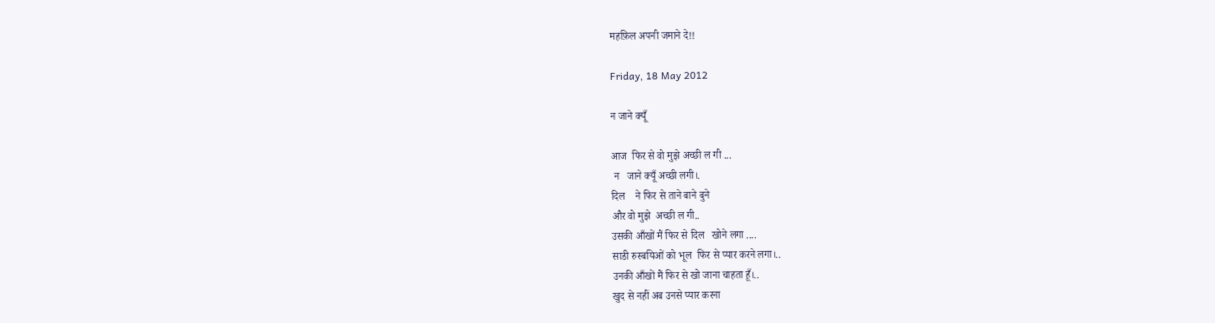महफ़िल अपनी जमाने दे!!

Friday, 18 May 2012

न जाने क्यूँ

आज  फिर से वो मुझे अच्छी ल गी ...
 न   जाने क्यूँ अच्छी लगी।.
दिल    ने फिर से ताने बाने बुने
और वो मुझे  अच्छी ल गी..
उसकी आँखों मैं फिर से दिल   खोने लगा ....
साडी रुस्बयिओं को भूल  फिर से प्यार करने लगा।..
उनकी आँखों मैं फिर से खो जाना चाहता हूँ।..
खुद से नहीं अब उनसे प्यार करना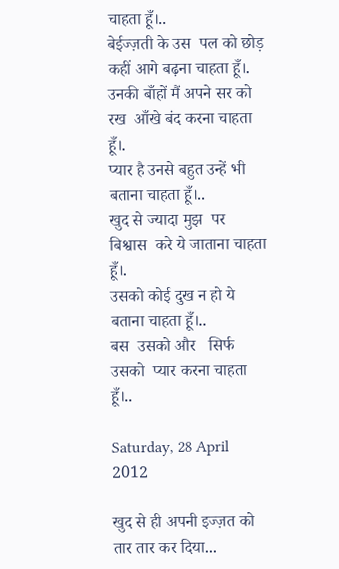चाहता हूँ।..
बेईज्ज़ती के उस  पल को छोड़ कहीं आगे बढ़ना चाहता हूँ।.
उनकी बाँहों मैं अपने सर को रख  आँखे बंद करना चाहता हूँ।.
प्यार है उनसे बहुत उन्हें भी बताना चाहता हूँ।..
खुद से ज्यादा मुझ  पर  बिश्वास  करे ये जाताना चाहता हूँ।.
उसको कोई दुख न हो ये बताना चाहता हूँ।..
बस  उसको और   सिर्फ  उसको  प्यार करना चाहता हूँ।..

Saturday, 28 April 2012

खुद से ही अपनी इज्ज़त को तार तार कर दिया...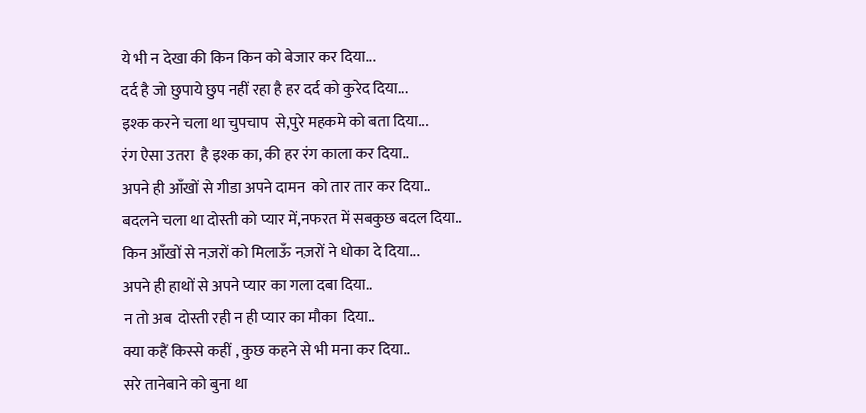ये भी न देखा की किन किन को बेजार कर दिया...
दर्द है जो छुपाये छुप नहीं रहा है हर दर्द को कुरेद दिया...
इश्क करने चला था चुपचाप  से,पुरे महकमे को बता दिया...
रंग ऐसा उतरा  है इश्क का, की हर रंग काला कर दिया..
अपने ही आँखों से गीडा अपने दामन  को तार तार कर दिया..
बदलने चला था दोस्ती को प्यार में,नफरत में सबकुछ बदल दिया..
किन आँखों से नज़रों को मिलाऊँ नज़रों ने धोका दे दिया...
अपने ही हाथों से अपने प्यार का गला दबा दिया..
न तो अब  दोस्ती रही न ही प्यार का मौका  दिया..
क्या कहैं किस्से कहीं , कुछ कहने से भी मना कर दिया..
सरे तानेबाने को बुना था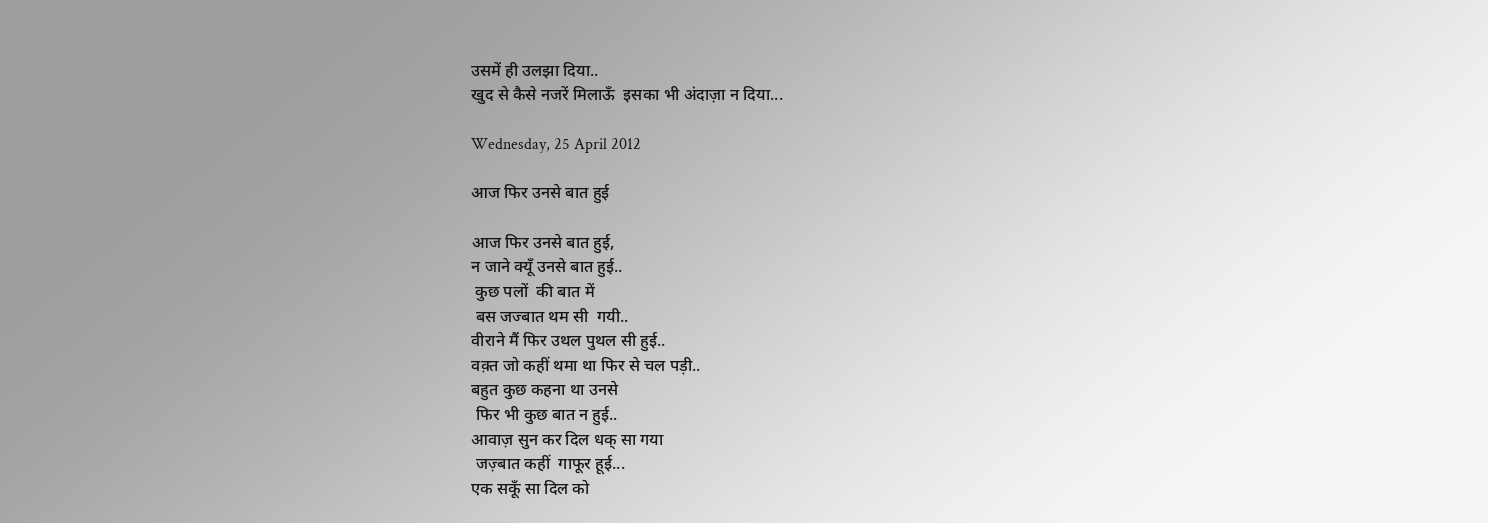उसमें ही उलझा दिया..
खुद से कैसे नजरें मिलाऊँ  इसका भी अंदाज़ा न दिया...

Wednesday, 25 April 2012

आज फिर उनसे बात हुई

आज फिर उनसे बात हुई,
न जाने क्यूँ उनसे बात हुई..
 कुछ पलों  की बात में
 बस जज्बात थम सी  गयी..
वीराने मैं फिर उथल पुथल सी हुई..
वक़्त जो कहीं थमा था फिर से चल पड़ी..
बहुत कुछ कहना था उनसे
 फिर भी कुछ बात न हुई..
आवाज़ सुन कर दिल धक् सा गया
 जज़्बात कहीं  गाफूर हूई...
एक सकूँ सा दिल को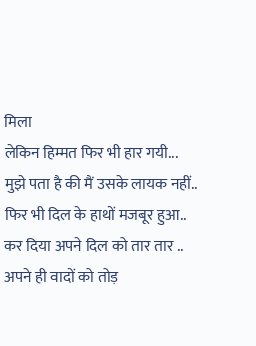मिला
लेकिन हिम्मत फिर भी हार गयी...
मुझे पता है की मैं उसके लायक नहीं..
फिर भी दिल के हाथों मजबूर हुआ..
कर दिया अपने दिल को तार तार ..
अपने ही वादों को तोड़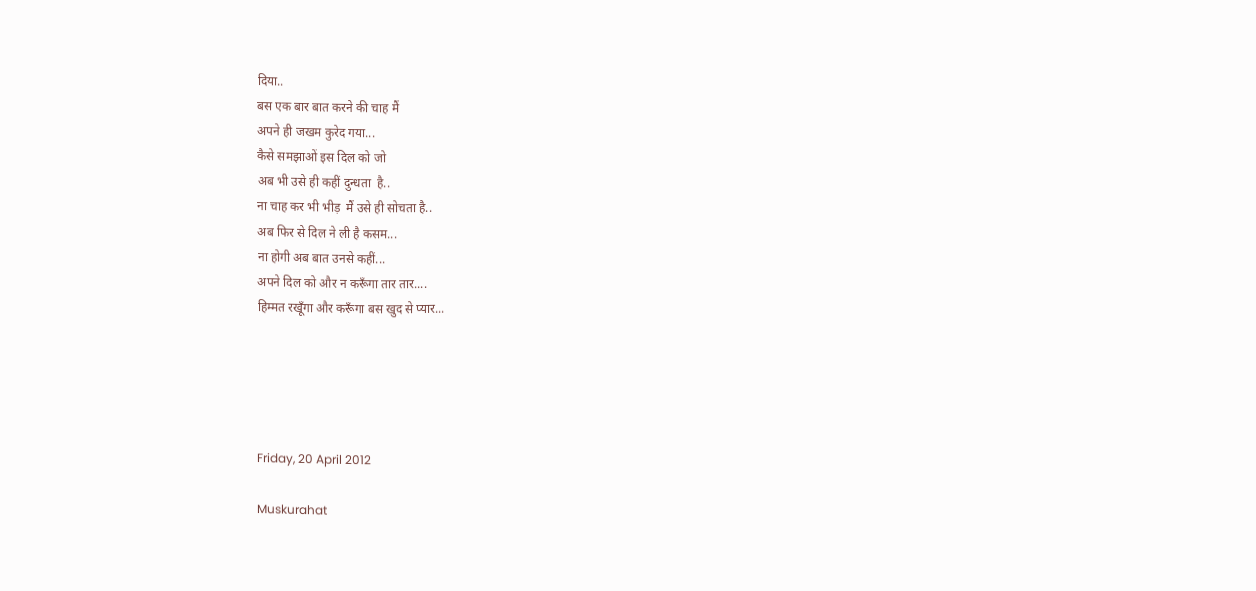दिया..
बस एक बार बात करने की चाह मैं
अपने ही जखम कुरेद गया...
कैसे समझाओं इस दिल को जो
अब भी उसे ही कहीं दुन्धता  है..
ना चाह कर भी भीड़  मैं उसे ही सोचता है..
अब फिर से दिल ने ली है कसम...
ना होगी अब बात उनसे कहीं...
अपने दिल को और न करूँगा तार तार....
हिम्मत रखूँगा और करूँगा बस खुद से प्यार...





Friday, 20 April 2012

Muskurahat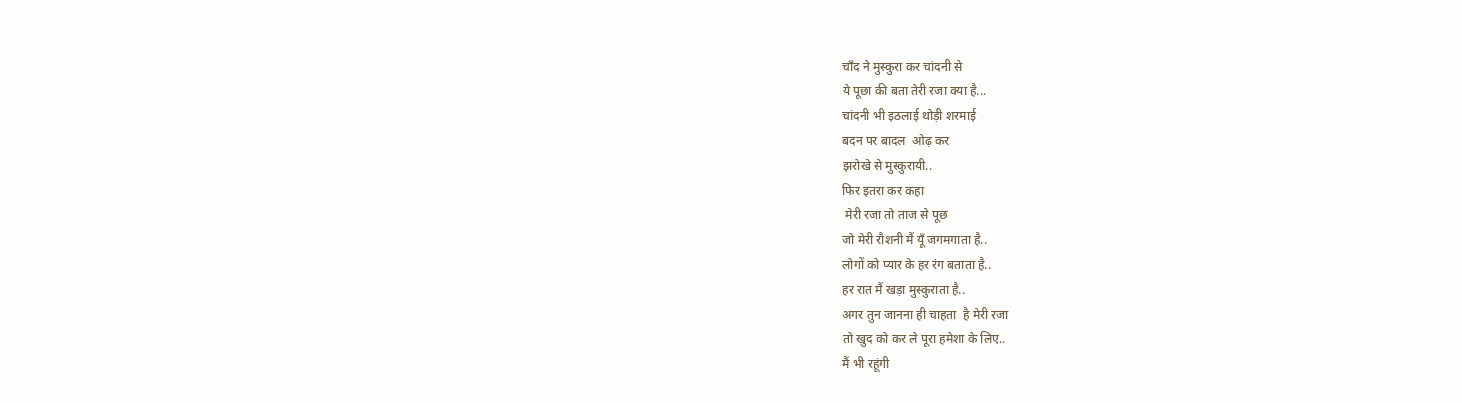चाँद ने मुस्कुरा कर चांदनी से
ये पूछा की बता तेरी रजा क्या है...
चांदनी भी इठलाई थोड़ी शरमाई
बदन पर बादल  ओढ़ कर
झरोखे से मुस्कुरायी..
फिर इतरा कर कहा
 मेरी रजा तो ताज से पूछ
जो मेरी रौशनी मैं यूँ जगमगाता है..
लोगों को प्यार के हर रंग बताता है..
हर रात मैं खड़ा मुस्कुराता है..
अगर तुन जानना ही चाहता  है मेरी रजा
तो खुद को कर ले पूरा हमेशा के लिए..
मैं भी रहूंगी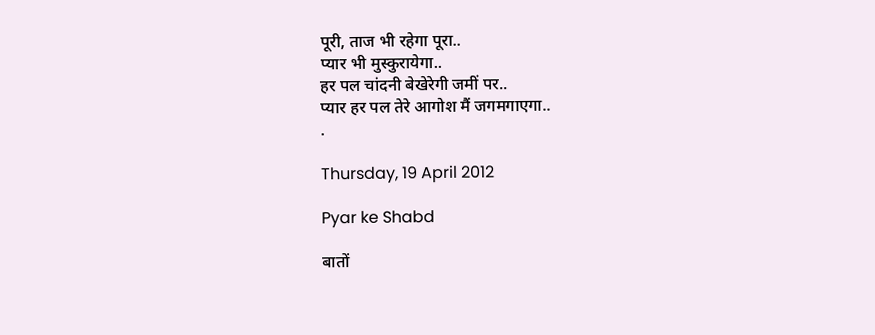पूरी, ताज भी रहेगा पूरा..
प्यार भी मुस्कुरायेगा..
हर पल चांदनी बेखेरेगी जमीं पर..
प्यार हर पल तेरे आगोश मैं जगमगाएगा..
.

Thursday, 19 April 2012

Pyar ke Shabd

बातों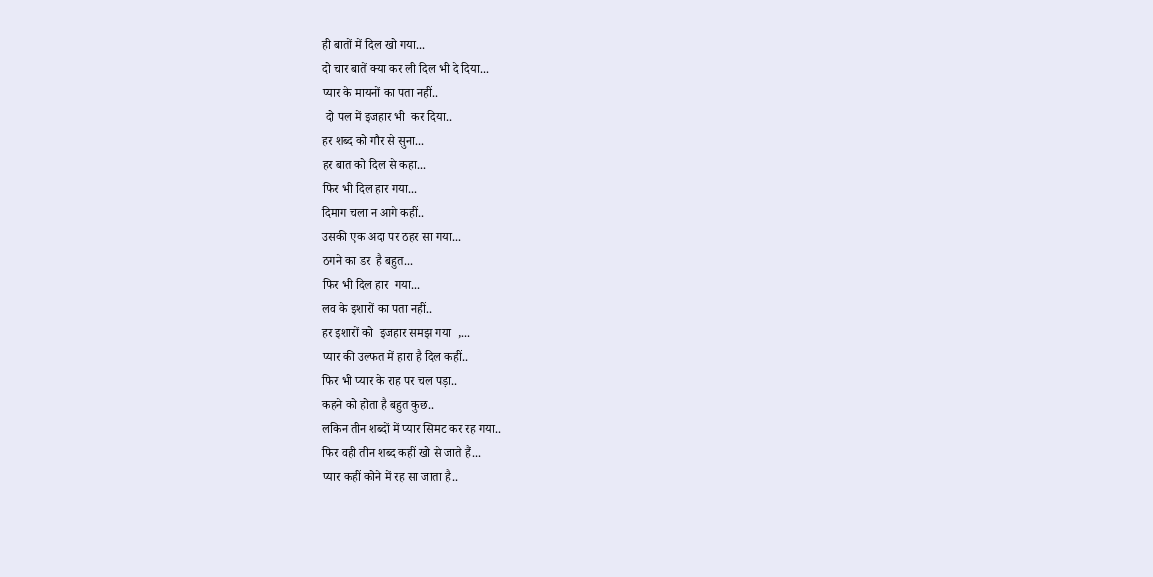ही बातों में दिल खो गया...
दो चार बातें क्या कर ली दिल भी दे दिया...
प्यार के मायनों का पता नहीं..
 दो पल में इजहार भी  कर दिया..
हर शब्द को गौर से सुना...
हर बात को दिल से कहा...
फिर भी दिल हार गया...
दिमाग चला न आगे कहीं..
उसकी एक अदा पर ठहर सा गया...
ठगने का डर  है बहुत...
फिर भी दिल हार  गया...
लव के इशारों का पता नहीं..
हर इशारों को  इजहार समझ गया  ,...
प्यार की उल्फत में हारा है दिल कहीं..
फिर भी प्यार के राह पर चल पड़ा..
कहने को होता है बहुत कुछ..
लकिन तीन शब्दों में प्यार सिमट कर रह गया..
फिर वही तीन शब्द कहीं खो से जाते हैं...
प्यार कहीं कोने में रह सा जाता है..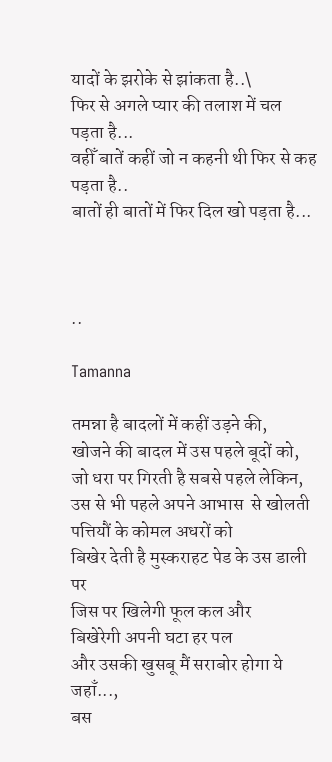यादों के झरोके से झांकता है..\
फिर से अगले प्यार की तलाश में चल पड़ता है...
वहीँ बातें कहीं जो न कहनी थी फिर से कह पड़ता है..
बातों ही बातों में फिर दिल खो पड़ता है...



..

Tamanna

तमन्ना है बादलों में कहीं उड़ने की,
खोजने की बादल में उस पहले बूदों को,
जो धरा पर गिरती है सबसे पहले लेकिन,
उस से भी पहले अपने आभास  से खोलती
पत्तियौं के कोमल अधरों को
बिखेर देती है मुस्कराहट पेड के उस डाली पर
जिस पर खिलेगी फूल कल और
बिखेरेगी अपनी घटा हर पल
और उसकी खुसबू मैं सराबोर होगा ये जहाँ...,
बस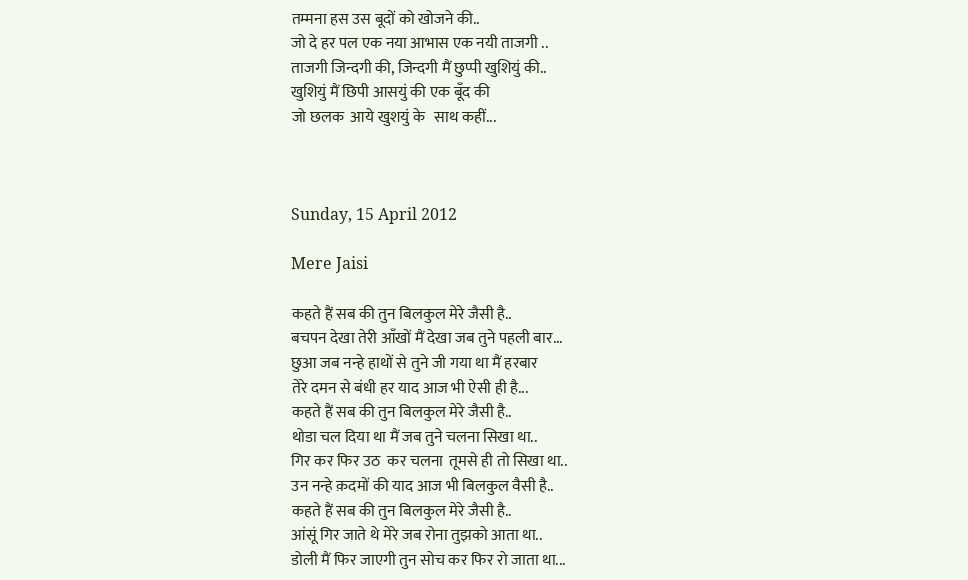तम्मना हस उस बूदों को खोजने की..
जो दे हर पल एक नया आभास एक नयी ताजगी ..
ताजगी जिन्दगी की, जिन्दगी मैं छुप्पी खुशियुं की..
खुशियुं मैं छिपी आसयुं की एक बूँद की
जो छलक  आये खुशयुं के   साथ कहीं...



Sunday, 15 April 2012

Mere Jaisi

कहते हैं सब की तुन बिलकुल मेरे जैसी है..
बचपन देखा तेरी आँखों मैं देखा जब तुने पहली बार...
छुआ जब नन्हे हाथों से तुने जी गया था मैं हरबार
तेरे दमन से बंधी हर याद आज भी ऐसी ही है...
कहते हैं सब की तुन बिलकुल मेरे जैसी है..
थोडा चल दिया था मैं जब तुने चलना सिखा था..
गिर कर फिर उठ  कर चलना  तूमसे ही तो सिखा था..
उन नन्हे क़दमों की याद आज भी बिलकुल वैसी है..
कहते हैं सब की तुन बिलकुल मेरे जैसी है..
आंसूं गिर जाते थे मेरे जब रोना तुझको आता था..
डोली मैं फिर जाएगी तुन सोच कर फिर रो जाता था...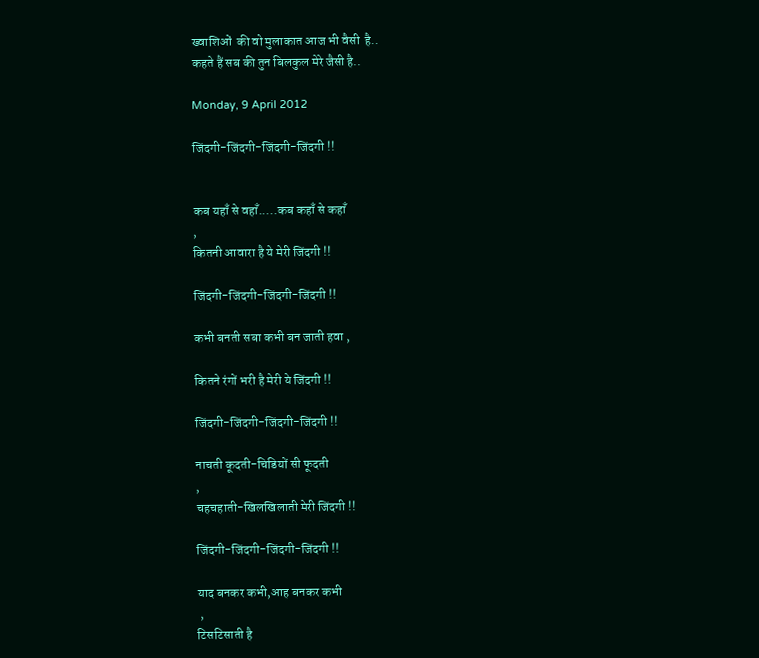ख्वाशिओं  की वो मुलाकात आज भी वैसी  है..
कहते हैं सब की तुन बिलकुल मेरे जैसी है..

Monday, 9 April 2012

जिंदगी-जिंदगी-जिंदगी-जिंदगी !!


कब यहाँ से वहाँ.....कब कहाँ से कहाँ
,
कितनी आवारा है ये मेरी जिंदगी !!

जिंदगी-जिंदगी-जिंदगी-जिंदगी !!

कभी बनती सबा कभी बन जाती हवा ,

कितने रंगों भरी है मेरी ये जिंदगी !!

जिंदगी-जिंदगी-जिंदगी-जिंदगी !!

नाचती कूदती-चिडियों सी फूदती
,
चहचहाती-खिलखिलाती मेरी जिंदगी !!

जिंदगी-जिंदगी-जिंदगी-जिंदगी !!

याद बनकर कभी,आह बनकर कभी
 ,
टिसटिसाती है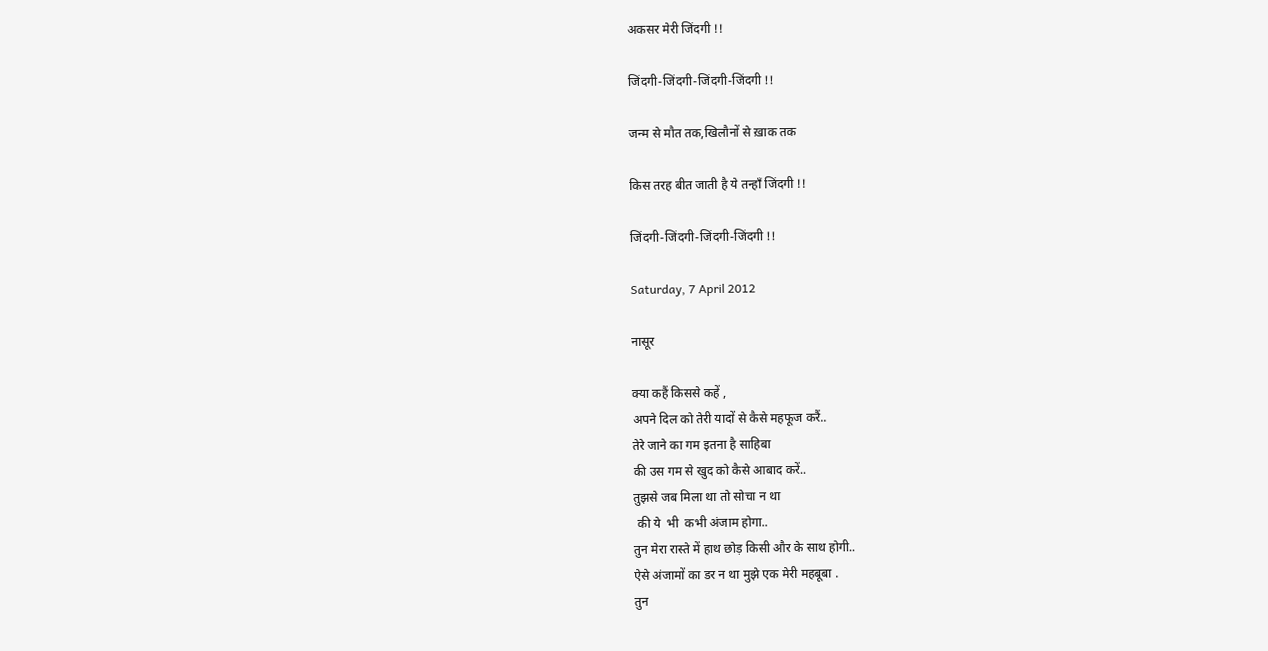अकसर मेरी जिंदगी !!

जिंदगी-जिंदगी-जिंदगी-जिंदगी !!

जन्म से मौत तक,खिलौनों से ख़ाक तक

किस तरह बीत जाती है ये तन्हाँ जिंदगी !!

जिंदगी-जिंदगी-जिंदगी-जिंदगी !!

Saturday, 7 April 2012

नासूर

क्या कहैं किससे कहें ,
अपने दिल को तेरी यादों से कैसे महफूज करैं..
तेरे जाने का गम इतना है साहिबा
की उस गम से खुद को कैसे आबाद करें..
तुझसे जब मिला था तो सोचा न था
 की ये  भी  कभी अंजाम होगा..
तुन मेरा रास्ते में हाथ छोड़ किसी और के साथ होगी..
ऐसे अंजामों का डर न था मुझे एक मेरी महबूबा .
तुन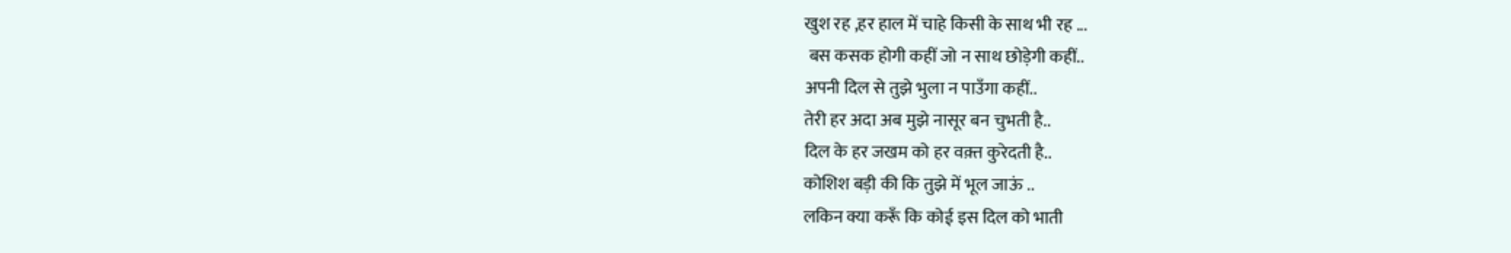खुश रह ,हर हाल में चाहे किसी के साथ भी रह ...
 बस कसक होगी कहीं जो न साथ छोड़ेगी कहीं..
अपनी दिल से तुझे भुला न पाउँगा कहीं..
तेरी हर अदा अब मुझे नासूर बन चुभती है..
दिल के हर जखम को हर वक़्त कुरेदती है..
कोशिश बड़ी की कि तुझे में भूल जाऊं ..
लकिन क्या करूँ कि कोई इस दिल को भाती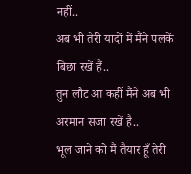नहीं..
अब भी तेरी यादों में मैंने पलकें बिछा रखें हैं..
तुन लौट आ कहीं मैंने अब भी अरमान सजा रखें है..
भूल जाने को मैं तैयार हूँ तेरी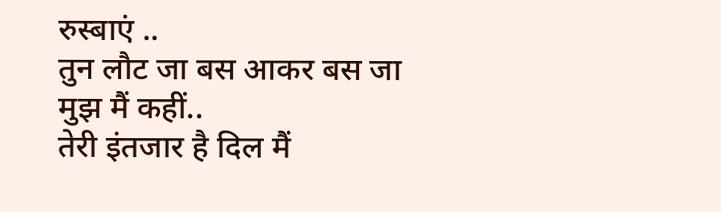रुस्बाएं ..
तुन लौट जा बस आकर बस जा मुझ मैं कहीं..
तेरी इंतजार है दिल मैं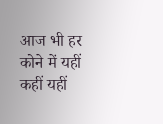आज भी हर कोने में यहीं कहीं यहीं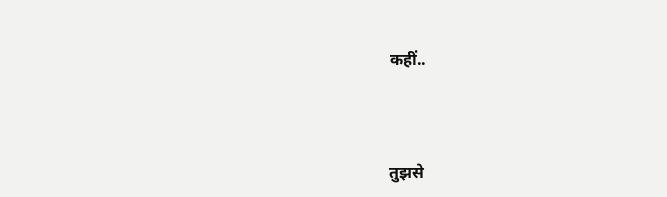कहीं..



तुझसे